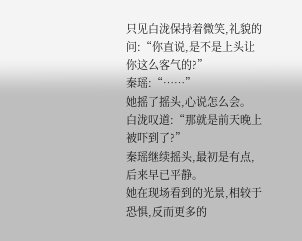只见白泷保持着微笑,礼貌的问:“你直说,是不是上头让你这么客气的?”
秦瑶:“……”
她摇了摇头,心说怎么会。
白泷叹道:“那就是前天晚上被吓到了?”
秦瑶继续摇头,最初是有点,后来早已平静。
她在现场看到的光景,相较于恐惧,反而更多的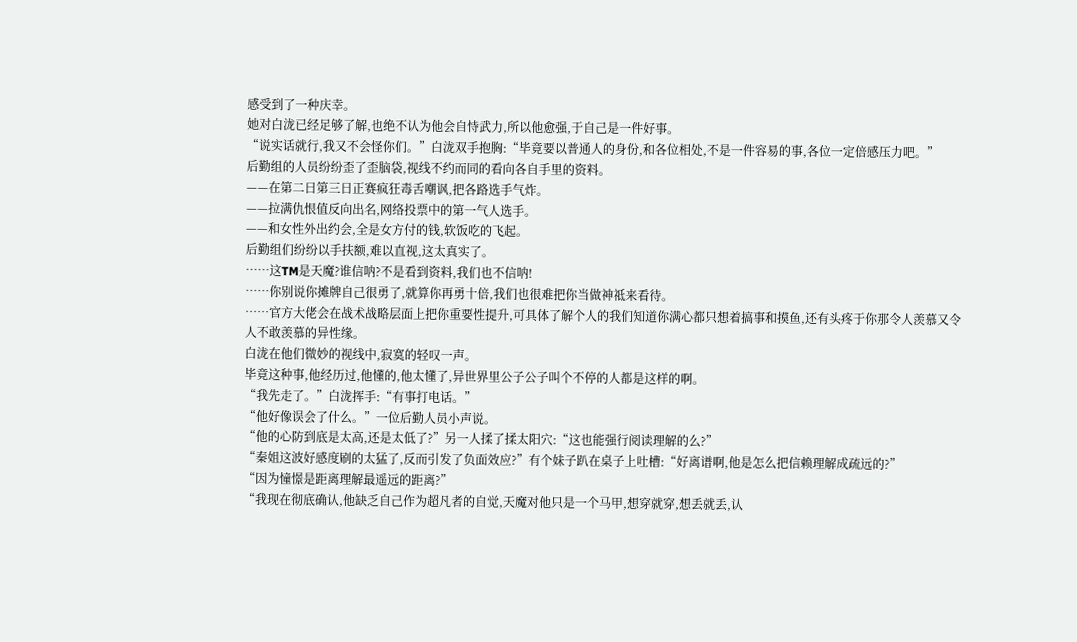感受到了一种庆幸。
她对白泷已经足够了解,也绝不认为他会自恃武力,所以他愈强,于自己是一件好事。
“说实话就行,我又不会怪你们。”白泷双手抱胸:“毕竟要以普通人的身份,和各位相处,不是一件容易的事,各位一定倍感压力吧。”
后勤组的人员纷纷歪了歪脑袋,视线不约而同的看向各自手里的资料。
——在第二日第三日正赛疯狂毒舌嘲讽,把各路选手气炸。
——拉满仇恨值反向出名,网络投票中的第一气人选手。
——和女性外出约会,全是女方付的钱,软饭吃的飞起。
后勤组们纷纷以手扶额,难以直视,这太真实了。
……这TM是天魔?谁信呐?不是看到资料,我们也不信呐!
……你别说你摊牌自己很勇了,就算你再勇十倍,我们也很难把你当做神祗来看待。
……官方大佬会在战术战略层面上把你重要性提升,可具体了解个人的我们知道你满心都只想着搞事和摸鱼,还有头疼于你那令人羡慕又令人不敢羡慕的异性缘。
白泷在他们微妙的视线中,寂寞的轻叹一声。
毕竟这种事,他经历过,他懂的,他太懂了,异世界里公子公子叫个不停的人都是这样的啊。
“我先走了。”白泷挥手:“有事打电话。”
“他好像误会了什么。”一位后勤人员小声说。
“他的心防到底是太高,还是太低了?”另一人揉了揉太阳穴:“这也能强行阅读理解的么?”
“秦姐这波好感度刷的太猛了,反而引发了负面效应?”有个妹子趴在桌子上吐槽:“好离谱啊,他是怎么把信赖理解成疏远的?”
“因为憧憬是距离理解最遥远的距离?”
“我现在彻底确认,他缺乏自己作为超凡者的自觉,天魔对他只是一个马甲,想穿就穿,想丢就丢,认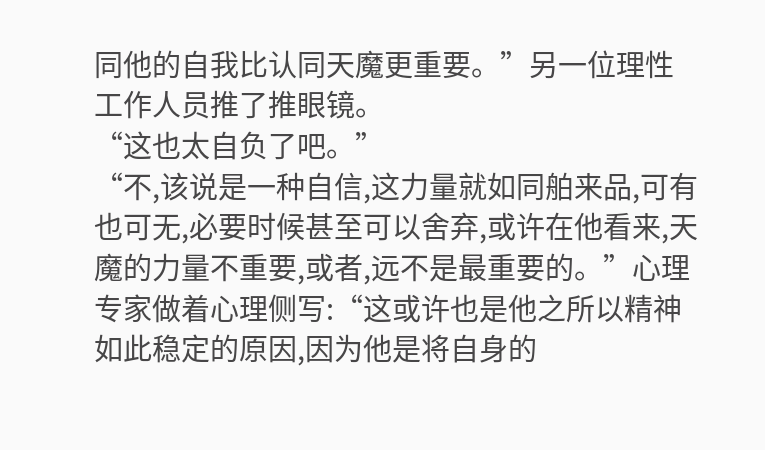同他的自我比认同天魔更重要。”另一位理性工作人员推了推眼镜。
“这也太自负了吧。”
“不,该说是一种自信,这力量就如同舶来品,可有也可无,必要时候甚至可以舍弃,或许在他看来,天魔的力量不重要,或者,远不是最重要的。”心理专家做着心理侧写:“这或许也是他之所以精神如此稳定的原因,因为他是将自身的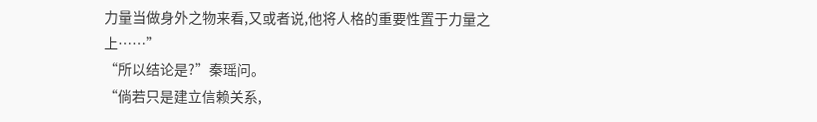力量当做身外之物来看,又或者说,他将人格的重要性置于力量之上……”
“所以结论是?”秦瑶问。
“倘若只是建立信赖关系,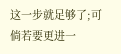这一步就足够了;可倘若要更进一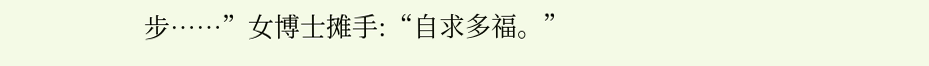步……”女博士摊手:“自求多福。”